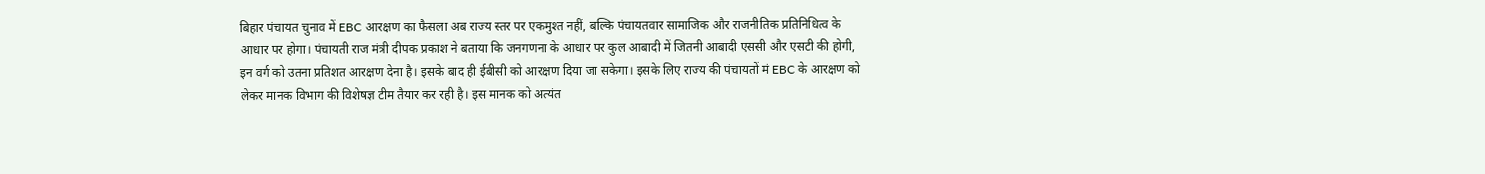बिहार पंचायत चुनाव में EBC आरक्षण का फैसला अब राज्य स्तर पर एकमुश्त नहीं, बल्कि पंचायतवार सामाजिक और राजनीतिक प्रतिनिधित्व के आधार पर होगा। पंचायती राज मंत्री दीपक प्रकाश ने बताया कि जनगणना के आधार पर कुल आबादी में जितनी आबादी एससी और एसटी की होगी, इन वर्ग को उतना प्रतिशत आरक्षण देना है। इसके बाद ही ईबीसी को आरक्षण दिया जा सकेगा। इसके लिए राज्य की पंचायतों मं EBC के आरक्षण को लेकर मानक विभाग की विशेषज्ञ टीम तैयार कर रही है। इस मानक को अत्यंत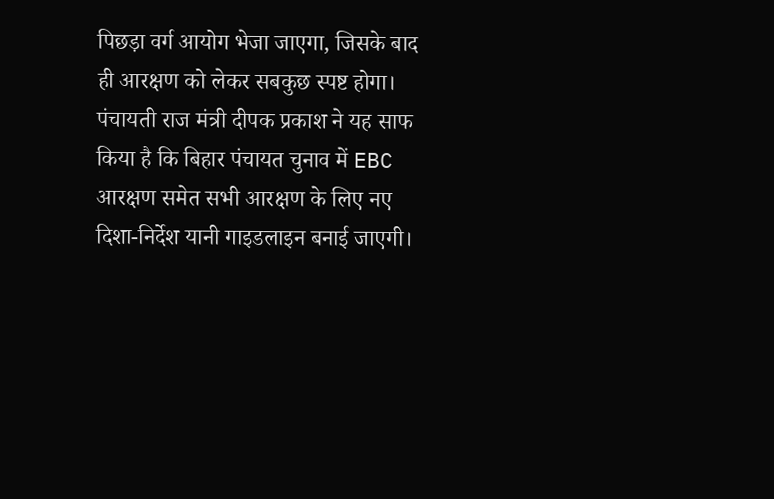पिछड़ा वर्ग आयोग भेजा जाएगा, जिसके बाद ही आरक्षण को लेकर सबकुछ स्पष्ट होगा। पंचायती राज मंत्री दीपक प्रकाश ने यह साफ किया है कि बिहार पंचायत चुनाव में EBC आरक्षण समेत सभी आरक्षण के लिए नए दिशा-निर्देश यानी गाइडलाइन बनाई जाएगी।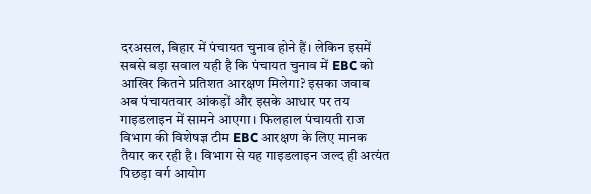दरअसल, बिहार में पंचायत चुनाव होने हैं। लेकिन इसमें सबसे बड़ा सवाल यही है कि पंचायत चुनाव में EBC को आखिर कितने प्रतिशत आरक्षण मिलेगा? इसका जवाब अब पंचायतवार आंकड़ों और इसके आधार पर तय गाइडलाइन में सामने आएगा। फिलहाल पंचायती राज विभाग की विशेषज्ञ टीम EBC आरक्षण के लिए मानक तैयार कर रही है। विभाग से यह गाइडलाइन जल्द ही अत्यंत पिछड़ा वर्ग आयोग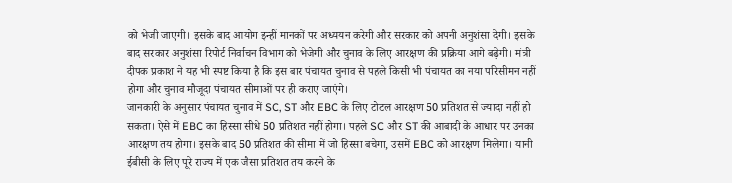को भेजी जाएगी। इसके बाद आयोग इन्हीं मानकों पर अध्ययन करेगी और सरकार को अपनी अनुशंसा देगी। इसके बाद सरकार अनुशंसा रिपोर्ट निर्वाचन विभाग को भेजेगी और चुनाव के लिए आरक्षण की प्रक्रिया आगे बढ़ेगी। मंत्री दीपक प्रकाश ने यह भी स्पष्ट किया है कि इस बार पंचायत चुनाव से पहले किसी भी पंचायत का नया परिसीमन नहीं होगा और चुनाव मौजूदा पंचायत सीमाओं पर ही कराए जाएंगे।
जानकारी के अनुसार पंचायत चुनाव में SC, ST और EBC के लिए टोटल आरक्षण 50 प्रतिशत से ज्यादा नहीं हो सकता। ऐसे में EBC का हिस्सा सीधे 50 प्रतिशत नहीं होगा। पहले SC और ST की आबादी के आधार पर उनका आरक्षण तय होगा। इसके बाद 50 प्रतिशत की सीमा में जो हिस्सा बचेगा, उसमें EBC को आरक्षण मिलेगा। यानी ईबीसी के लिए पूरे राज्य में एक जैसा प्रतिशत तय करने के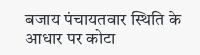बजाय पंचायतवार स्थिति के आधार पर कोटा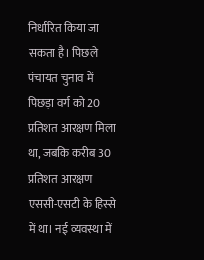निर्धारित किया जा सकता है। पिछले पंचायत चुनाव में पिछड़ा वर्ग को 20 प्रतिशत आरक्षण मिला था, जबकि करीब 30 प्रतिशत आरक्षण एससी-एसटी के हिस्से में था। नई व्यवस्था में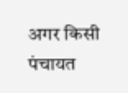अगर किसी पंचायत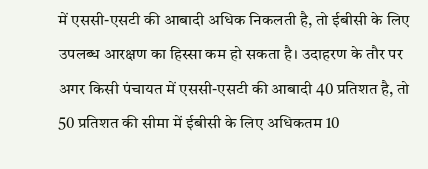में एससी-एसटी की आबादी अधिक निकलती है, तो ईबीसी के लिए उपलब्ध आरक्षण का हिस्सा कम हो सकता है। उदाहरण के तौर पर अगर किसी पंचायत में एससी-एसटी की आबादी 40 प्रतिशत है, तो 50 प्रतिशत की सीमा में ईबीसी के लिए अधिकतम 10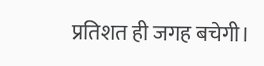प्रतिशत ही जगह बचेगी।